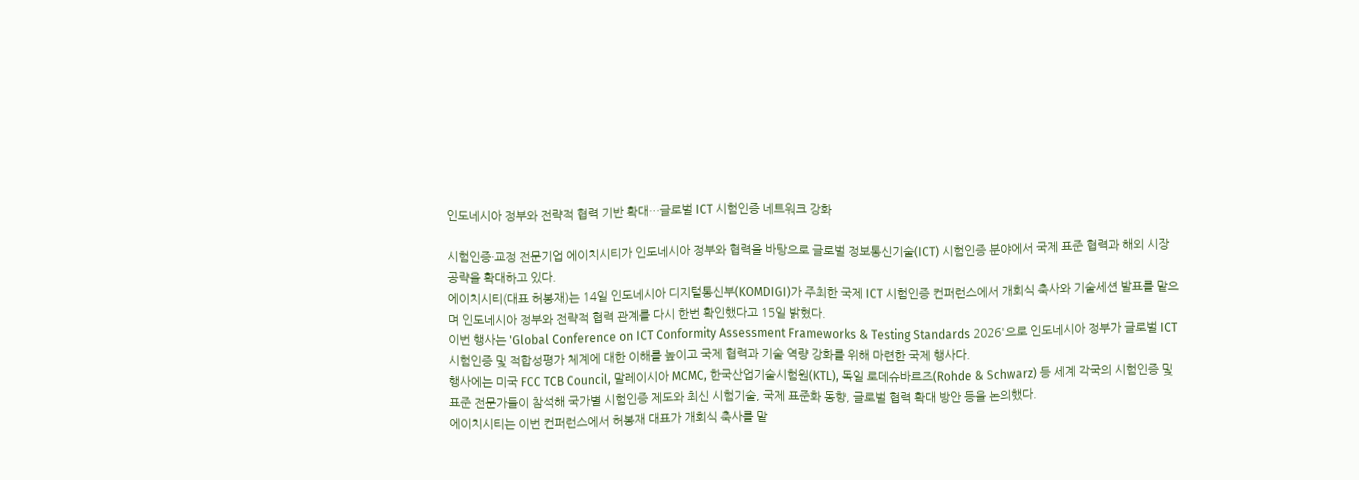인도네시아 정부와 전략적 협력 기반 확대…글로벌 ICT 시험인증 네트워크 강화

시험인증·교정 전문기업 에이치시티가 인도네시아 정부와 협력을 바탕으로 글로벌 정보통신기술(ICT) 시험인증 분야에서 국제 표준 협력과 해외 시장 공략을 확대하고 있다.
에이치시티(대표 허봉재)는 14일 인도네시아 디지털통신부(KOMDIGI)가 주최한 국제 ICT 시험인증 컨퍼런스에서 개회식 축사와 기술세션 발표를 맡으며 인도네시아 정부와 전략적 협력 관계를 다시 한번 확인했다고 15일 밝혔다.
이번 행사는 'Global Conference on ICT Conformity Assessment Frameworks & Testing Standards 2026'으로 인도네시아 정부가 글로벌 ICT 시험인증 및 적합성평가 체계에 대한 이해를 높이고 국제 협력과 기술 역량 강화를 위해 마련한 국제 행사다.
행사에는 미국 FCC TCB Council, 말레이시아 MCMC, 한국산업기술시험원(KTL), 독일 로데슈바르즈(Rohde & Schwarz) 등 세계 각국의 시험인증 및 표준 전문가들이 참석해 국가별 시험인증 제도와 최신 시험기술, 국제 표준화 동향, 글로벌 협력 확대 방안 등을 논의했다.
에이치시티는 이번 컨퍼런스에서 허봉재 대표가 개회식 축사를 맡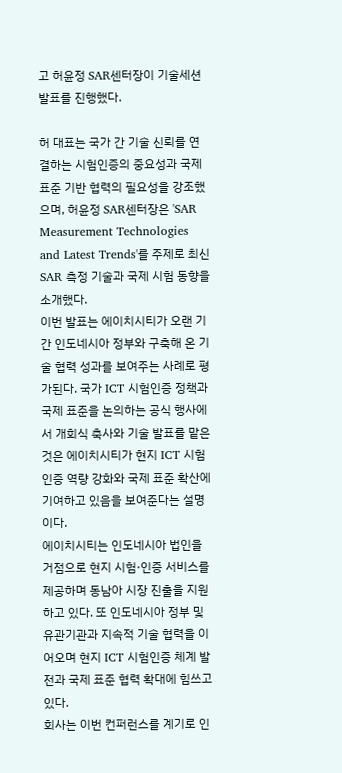고 허윤정 SAR센터장이 기술세션 발표를 진행했다.

허 대표는 국가 간 기술 신뢰를 연결하는 시험인증의 중요성과 국제 표준 기반 협력의 필요성을 강조했으며, 허윤정 SAR센터장은 'SAR Measurement Technologies and Latest Trends'를 주제로 최신 SAR 측정 기술과 국제 시험 동향을 소개했다.
이번 발표는 에이치시티가 오랜 기간 인도네시아 정부와 구축해 온 기술 협력 성과를 보여주는 사례로 평가된다. 국가 ICT 시험인증 정책과 국제 표준을 논의하는 공식 행사에서 개회식 축사와 기술 발표를 맡은 것은 에이치시티가 현지 ICT 시험인증 역량 강화와 국제 표준 확산에 기여하고 있음을 보여준다는 설명이다.
에이치시티는 인도네시아 법인을 거점으로 현지 시험·인증 서비스를 제공하며 동남아 시장 진출을 지원하고 있다. 또 인도네시아 정부 및 유관기관과 지속적 기술 협력을 이어오며 현지 ICT 시험인증 체계 발전과 국제 표준 협력 확대에 힘쓰고 있다.
회사는 이번 컨퍼런스를 계기로 인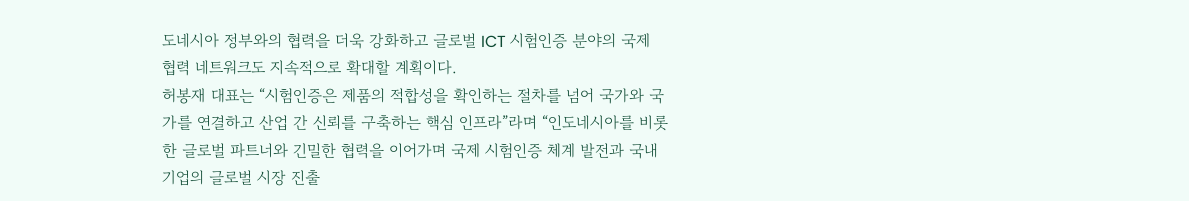도네시아 정부와의 협력을 더욱 강화하고 글로벌 ICT 시험인증 분야의 국제 협력 네트워크도 지속적으로 확대할 계획이다.
허봉재 대표는 “시험인증은 제품의 적합성을 확인하는 절차를 넘어 국가와 국가를 연결하고 산업 간 신뢰를 구축하는 핵심 인프라”라며 “인도네시아를 비롯한 글로벌 파트너와 긴밀한 협력을 이어가며 국제 시험인증 체계 발전과 국내 기업의 글로벌 시장 진출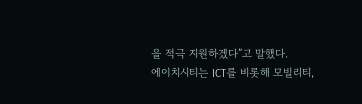을 적극 지원하겠다”고 말했다.
에이치시티는 ICT를 비롯해 모빌리티,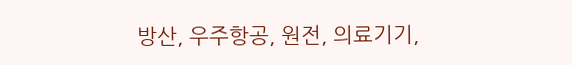방산, 우주항공, 원전, 의료기기,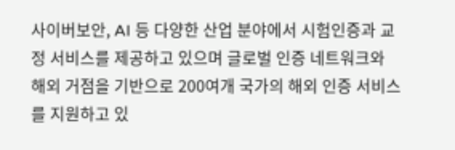사이버보안, AI 등 다양한 산업 분야에서 시험인증과 교정 서비스를 제공하고 있으며 글로벌 인증 네트워크와 해외 거점을 기반으로 200여개 국가의 해외 인증 서비스를 지원하고 있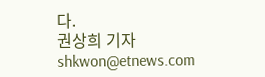다.
권상희 기자 shkwon@etnews.com